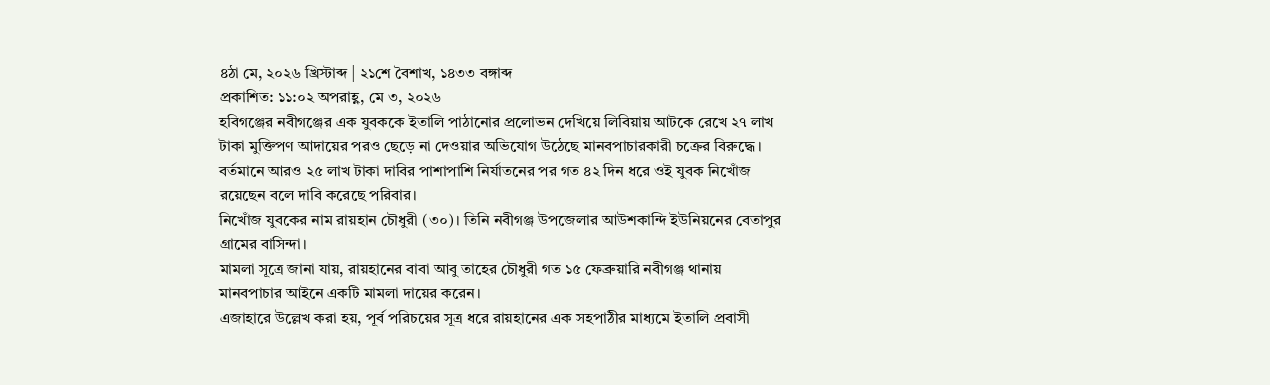৪ঠা মে, ২০২৬ খ্রিস্টাব্দ | ২১শে বৈশাখ, ১৪৩৩ বঙ্গাব্দ
প্রকাশিত: ১১:০২ অপরাহ্ণ, মে ৩, ২০২৬
হবিগঞ্জের নবীগঞ্জের এক যুবককে ইতালি পাঠানোর প্রলোভন দেখিয়ে লিবিয়ায় আটকে রেখে ২৭ লাখ টাকা মুক্তিপণ আদায়ের পরও ছেড়ে না দেওয়ার অভিযোগ উঠেছে মানবপাচারকারী চক্রের বিরুদ্ধে। বর্তমানে আরও ২৫ লাখ টাকা দাবির পাশাপাশি নির্যাতনের পর গত ৪২ দিন ধরে ওই যুবক নিখোঁজ রয়েছেন বলে দাবি করেছে পরিবার।
নিখোঁজ যুবকের নাম রায়হান চৌধুরী (৩০)। তিনি নবীগঞ্জ উপজেলার আউশকান্দি ইউনিয়নের বেতাপুর গ্রামের বাসিন্দা।
মামলা সূত্রে জানা যায়, রায়হানের বাবা আবু তাহের চৌধুরী গত ১৫ ফেব্রুয়ারি নবীগঞ্জ থানায় মানবপাচার আইনে একটি মামলা দায়ের করেন।
এজাহারে উল্লেখ করা হয়, পূর্ব পরিচয়ের সূত্র ধরে রায়হানের এক সহপাঠীর মাধ্যমে ইতালি প্রবাসী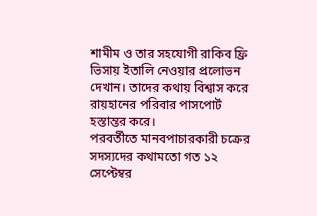শামীম ও তার সহযোগী রাকিব ফ্রি ভিসায় ইতালি নেওয়ার প্রলোভন দেখান। তাদের কথায় বিশ্বাস করে রায়হানের পরিবার পাসপোর্ট হস্তান্তর করে।
পরবর্তীতে মানবপাচারকারী চক্রের সদস্যদের কথামতো গত ১২ সেপ্টেম্বর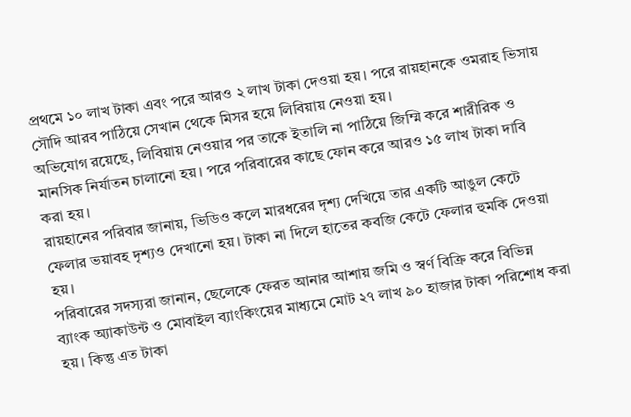প্রথমে ১০ লাখ টাকা এবং পরে আরও ২ লাখ টাকা দেওয়া হয়। পরে রায়হানকে ওমরাহ ভিসায় সৌদি আরব পাঠিয়ে সেখান থেকে মিসর হয়ে লিবিয়ায় নেওয়া হয়।
অভিযোগ রয়েছে, লিবিয়ায় নেওয়ার পর তাকে ইতালি না পাঠিয়ে জিম্মি করে শারীরিক ও মানসিক নির্যাতন চালানো হয়। পরে পরিবারের কাছে ফোন করে আরও ১৫ লাখ টাকা দাবি করা হয়।
রায়হানের পরিবার জানায়, ভিডিও কলে মারধরের দৃশ্য দেখিয়ে তার একটি আঙুল কেটে ফেলার ভয়াবহ দৃশ্যও দেখানো হয়। টাকা না দিলে হাতের কবজি কেটে ফেলার হুমকি দেওয়া হয়।
পরিবারের সদস্যরা জানান, ছেলেকে ফেরত আনার আশায় জমি ও স্বর্ণ বিক্রি করে বিভিন্ন ব্যাংক অ্যাকাউন্ট ও মোবাইল ব্যাংকিংয়ের মাধ্যমে মোট ২৭ লাখ ৯০ হাজার টাকা পরিশোধ করা হয়। কিন্তু এত টাকা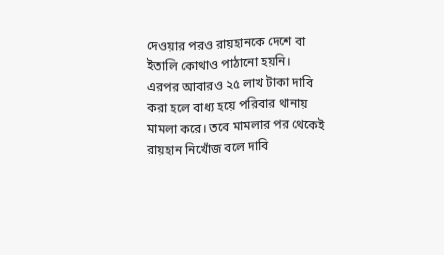দেওয়ার পরও রায়হানকে দেশে বা ইতালি কোথাও পাঠানো হয়নি।
এরপর আবারও ২৫ লাখ টাকা দাবি করা হলে বাধ্য হয়ে পরিবার থানায় মামলা করে। তবে মামলার পর থেকেই রায়হান নিখোঁজ বলে দাবি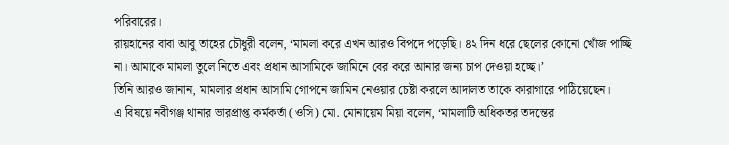পরিবারের।
রায়হানের বাবা আবু তাহের চৌধুরী বলেন, ‘মামলা করে এখন আরও বিপদে পড়েছি। ৪২ দিন ধরে ছেলের কোনো খোঁজ পাচ্ছি না। আমাকে মামলা তুলে নিতে এবং প্রধান আসামিকে জামিনে বের করে আনার জন্য চাপ দেওয়া হচ্ছে।’
তিনি আরও জানান, মামলার প্রধান আসামি গোপনে জামিন নেওয়ার চেষ্টা করলে আদালত তাকে কারাগারে পাঠিয়েছেন।
এ বিষয়ে নবীগঞ্জ থানার ভারপ্রাপ্ত কর্মকর্তা (ওসি) মো. মোনায়েম মিয়া বলেন, ‘মামলাটি অধিকতর তদন্তের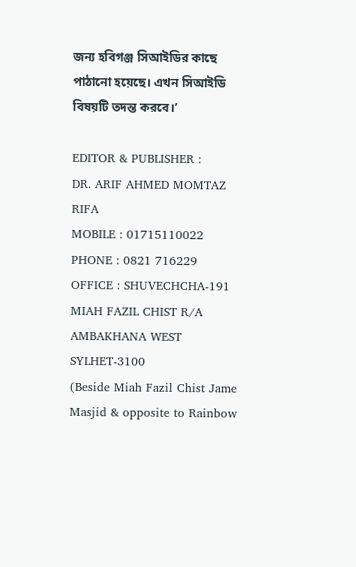জন্য হবিগঞ্জ সিআইডির কাছে পাঠানো হয়েছে। এখন সিআইডি বিষয়টি তদন্ত করবে।’

EDITOR & PUBLISHER :
DR. ARIF AHMED MOMTAZ RIFA
MOBILE : 01715110022
PHONE : 0821 716229
OFFICE : SHUVECHCHA-191
MIAH FAZIL CHIST R/A
AMBAKHANA WEST
SYLHET-3100
(Beside Miah Fazil Chist Jame Masjid & opposite to Rainbow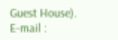Guest House).
E-mail :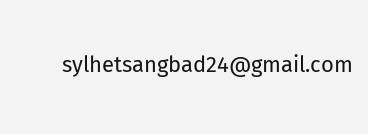sylhetsangbad24@gmail.com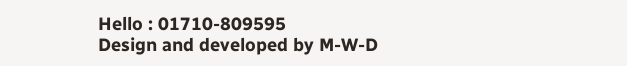Hello : 01710-809595
Design and developed by M-W-D